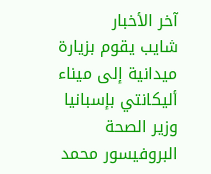آخر الأخبار
شايب يقوم بزيارة ميدانية إلى ميناء أليكانتي بإسبانيا وزير الصحة البروفيسور محمد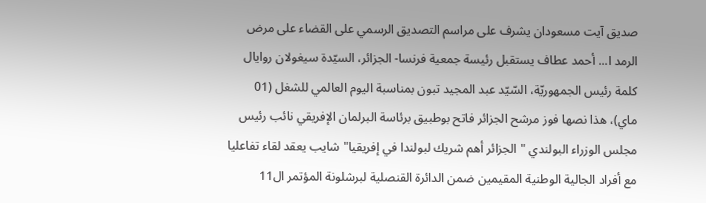صديق آيت مسعودان يشرف على مراسم التصديق الرسمي على القضاء على مرض الرمد ا... أحمد عطاف يستقبل رئيسة جمعية فرنسا- الجزائر، السيّدة سيغولان روايال كلمة رئيس الجمهوريّة، السّيّد عبد المجيد تبون بمناسبة اليوم العالمي للشغل (01 ماي)، هذا نصها فوز مرشح الجزائر فاتح بوطبيق برئاسة البرلمان الإفريقي نائب رئيس مجلس الوزراء البولندي "الجزائر أهم شريك لبولندا في إفريقيا" شايب يعقد لقاء تفاعليا مع أفراد الجالية الوطنية المقيمين ضمن الدائرة القنصلية لبرشلونة المؤتمر ال11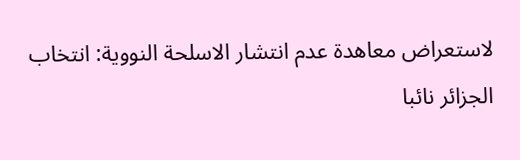لاستعراض معاهدة عدم انتشار الاسلحة النووية: انتخاب الجزائر نائبا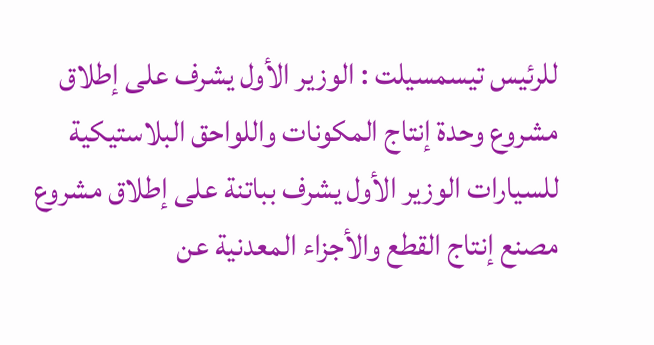للرئيس تيسمسيلت : الوزير الأول يشرف على إطلاق مشروع وحدة إنتاج المكونات واللواحق البلاستيكية للسيارات الوزير الأول يشرف بباتنة على إطلاق مشروع مصنع إنتاج القطع والأجزاء المعدنية عن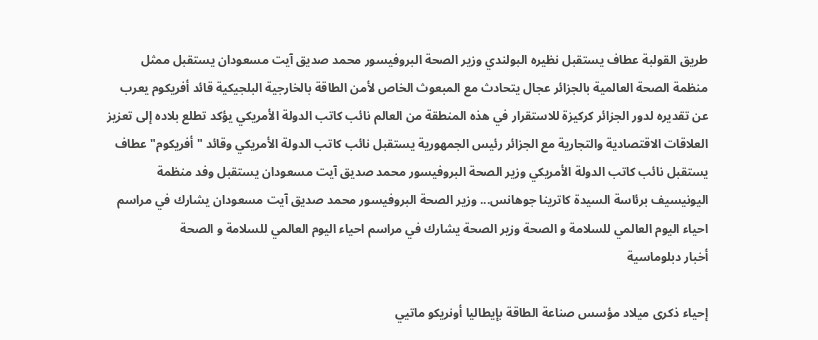طريق القولبة عطاف يستقبل نظيره البولندي وزير الصحة البروفيسور محمد صديق آيت مسعودان يستقبل ممثل منظمة الصحة العالمية بالجزائر عجال يتحادث مع المبعوث الخاص لأمن الطاقة بالخارجية البلجيكية قائد أفريكوم يعرب عن تقديره لدور الجزائر كركيزة للاستقرار في هذه المنطقة من العالم نائب كاتب الدولة الأمريكي يؤكد تطلع بلاده إلى تعزيز العلاقات الاقتصادية والتجارية مع الجزائر رئيس الجمهورية يستقبل نائب كاتب الدولة الأمريكي وقائد "أفريكوم" عطاف يستقبل نائب كاتب الدولة الأمريكي وزير الصحة البروفيسور محمد صديق آيت مسعودان يستقبل وفد منظمة اليونيسيف برئاسة السيدة كاترينا جوهانس... وزير الصحة البروفيسور محمد صديق آيت مسعودان يشارك في مراسم احياء اليوم العالمي للسلامة و الصحة وزير الصحة يشارك في مراسم احياء اليوم العالمي للسلامة و الصحة
أخبار دبلوماسية

إحياء ذكرى ميلاد مؤسس صناعة الطاقة بإيطاليا أونريكو ماتيي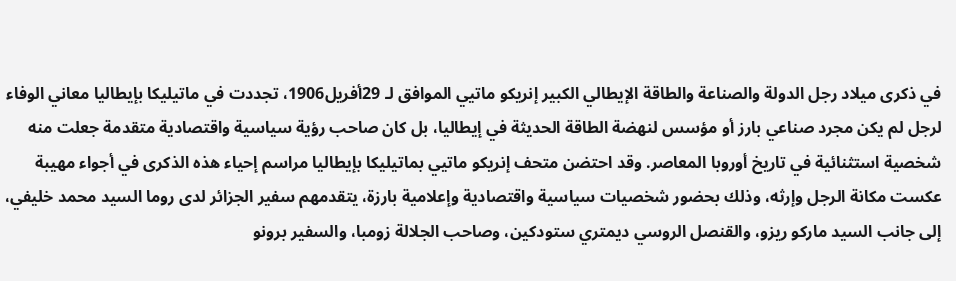في ذكرى ميلاد رجل الدولة والصناعة والطاقة الإيطالي الكبير إنريكو ماتيي الموافق لـ 29أفريل1906، تجددت في ماتيليكا بإيطاليا معاني الوفاء لرجل لم يكن مجرد صناعي بارز أو مؤسس لنهضة الطاقة الحديثة في إيطاليا، بل كان صاحب رؤية سياسية واقتصادية متقدمة جعلت منه شخصية استثنائية في تاريخ أوروبا المعاصر. وقد احتضن متحف إنريكو ماتيي بماتيليكا بإيطاليا مراسم إحياء هذه الذكرى في أجواء مهيبة عكست مكانة الرجل وإرثه، وذلك بحضور شخصيات سياسية واقتصادية وإعلامية بارزة، يتقدمهم سفير الجزائر لدى روما السيد محمد خليفي، إلى جانب السيد ماركو ريزو، والقنصل الروسي ديمتري ستودكين، وصاحب الجلالة زومبا، والسفير برونو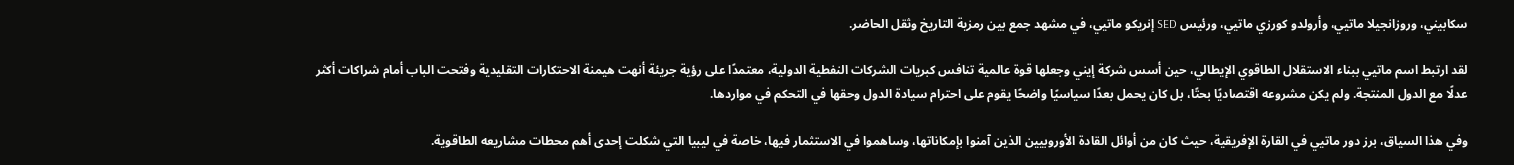سكابيني، وروزانجيلا ماتيي، وأرولدو كورزي ماتيي، ورئيس SED إنريكو ماتيي، في مشهد جمع بين رمزية التاريخ وثقل الحاضر.

لقد ارتبط اسم ماتيي ببناء الاستقلال الطاقوي الإيطالي، حين أسس شركة إيني وجعلها قوة عالمية تنافس كبريات الشركات النفطية الدولية، معتمدًا على رؤية جريئة أنهت هيمنة الاحتكارات التقليدية وفتحت الباب أمام شراكات أكثر عدلًا مع الدول المنتجة. ولم يكن مشروعه اقتصاديًا بحتًا، بل كان يحمل بعدًا سياسيًا واضحًا يقوم على احترام سيادة الدول وحقها في التحكم في مواردها.

وفي هذا السياق، برز دور ماتيي في القارة الإفريقية، حيث كان من أوائل القادة الأوروبيين الذين آمنوا بإمكاناتها، وساهموا في الاستثمار فيها، خاصة في ليبيا التي شكلت إحدى أهم محطات مشاريعه الطاقوية.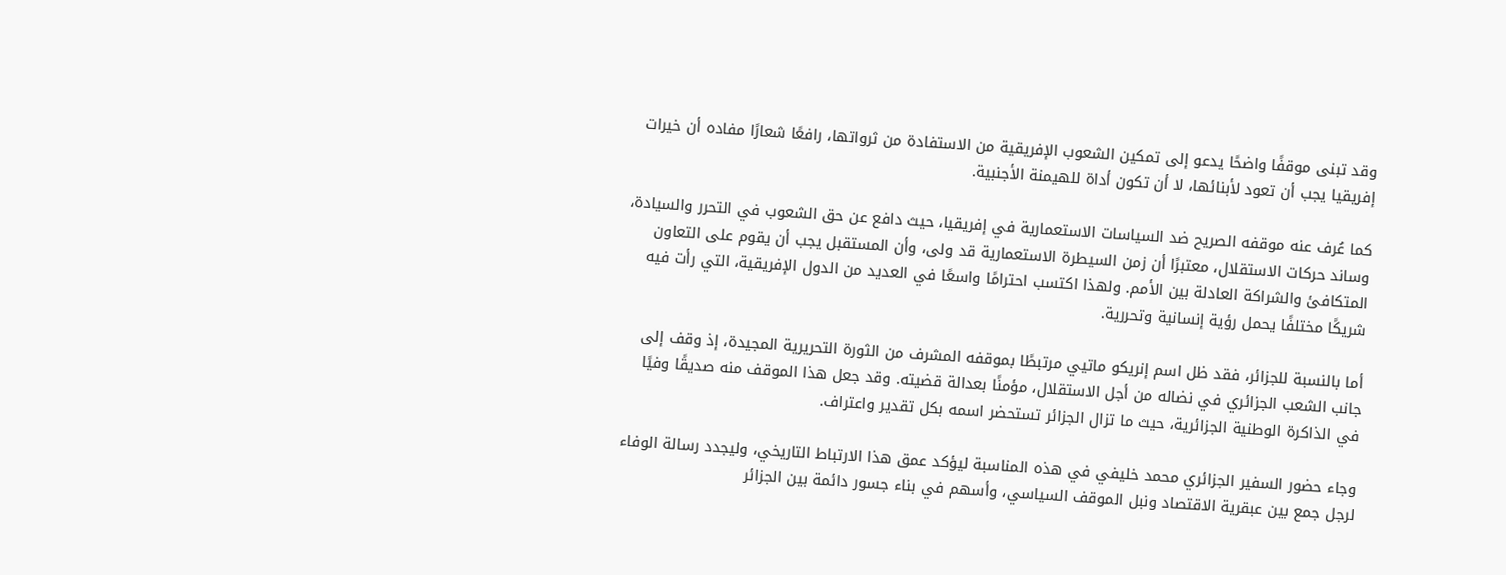وقد تبنى موقفًا واضحًا يدعو إلى تمكين الشعوب الإفريقية من الاستفادة من ثرواتها، رافعًا شعارًا مفاده أن خيرات إفريقيا يجب أن تعود لأبنائها، لا أن تكون أداة للهيمنة الأجنبية.

كما عُرف عنه موقفه الصريح ضد السياسات الاستعمارية في إفريقيا، حيث دافع عن حق الشعوب في التحرر والسيادة، وساند حركات الاستقلال، معتبرًا أن زمن السيطرة الاستعمارية قد ولى، وأن المستقبل يجب أن يقوم على التعاون المتكافئ والشراكة العادلة بين الأمم. ولهذا اكتسب احترامًا واسعًا في العديد من الدول الإفريقية، التي رأت فيه شريكًا مختلفًا يحمل رؤية إنسانية وتحررية.

أما بالنسبة للجزائر، فقد ظل اسم إنريكو ماتيي مرتبطًا بموقفه المشرف من الثورة التحريرية المجيدة، إذ وقف إلى جانب الشعب الجزائري في نضاله من أجل الاستقلال، مؤمنًا بعدالة قضيته. وقد جعل هذا الموقف منه صديقًا وفيًا في الذاكرة الوطنية الجزائرية، حيث ما تزال الجزائر تستحضر اسمه بكل تقدير واعتراف.

وجاء حضور السفير الجزائري محمد خليفي في هذه المناسبة ليؤكد عمق هذا الارتباط التاريخي، وليجدد رسالة الوفاء لرجل جمع بين عبقرية الاقتصاد ونبل الموقف السياسي، وأسهم في بناء جسور دائمة بين الجزائر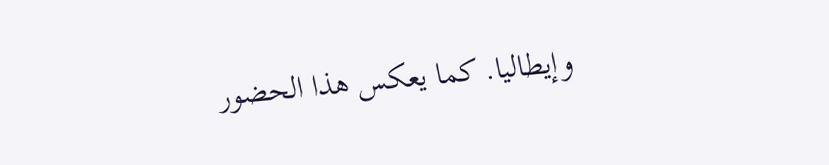وإيطاليا. كما يعكس هذا الحضور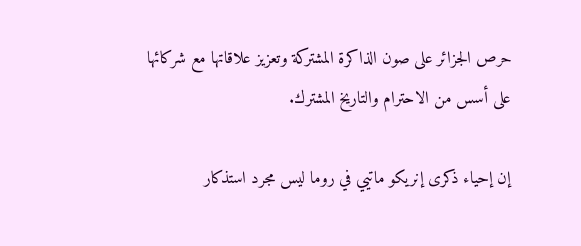حرص الجزائر على صون الذاكرة المشتركة وتعزيز علاقاتها مع شركائها على أسس من الاحترام والتاريخ المشترك.

إن إحياء ذكرى إنريكو ماتيي في روما ليس مجرد استذكار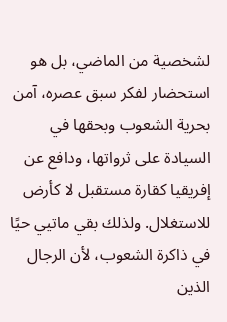لشخصية من الماضي، بل هو استحضار لفكر سبق عصره، آمن بحرية الشعوب وبحقها في السيادة على ثرواتها، ودافع عن إفريقيا كقارة مستقبل لا كأرض للاستغلال. ولذلك بقي ماتيي حيًا في ذاكرة الشعوب، لأن الرجال الذين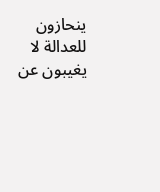ينحازون للعدالة لا يغيبون عن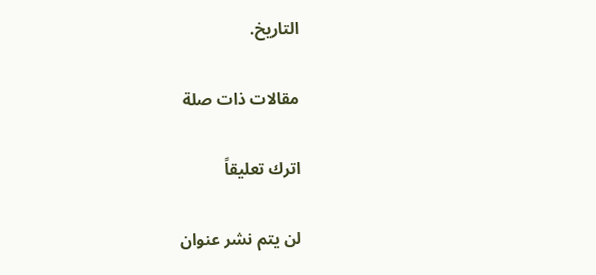التاريخ.

مقالات ذات صلة

اترك تعليقاً

لن يتم نشر عنوان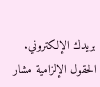بريدك الإلكتروني. الحقول الإلزامية مشار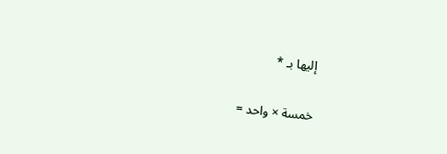إليها بـ *

خمسة × واحد =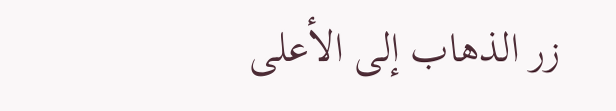زر الذهاب إلى الأعلى